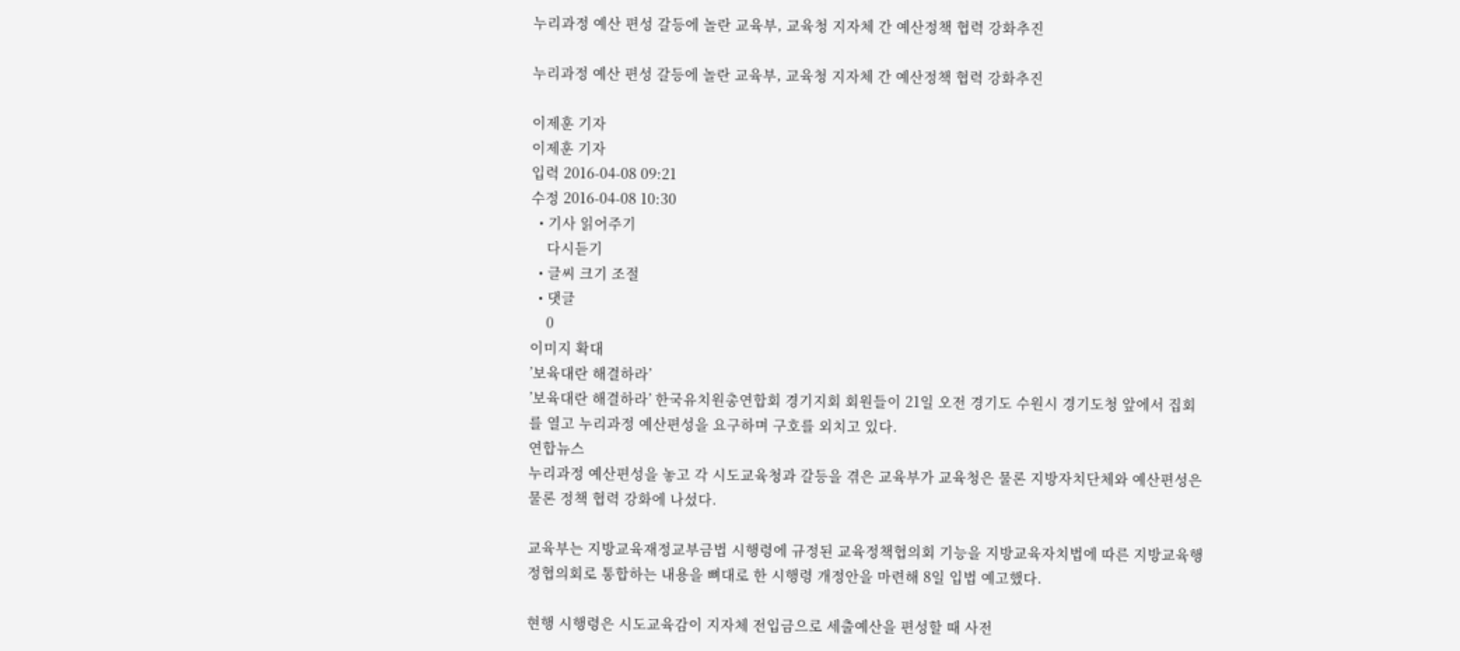누리과정 예산 편성 갈등에 놀란 교육부, 교육청 지자체 간 예산정책 협력 강화추진

누리과정 예산 편성 갈등에 놀란 교육부, 교육청 지자체 간 예산정책 협력 강화추진

이제훈 기자
이제훈 기자
입력 2016-04-08 09:21
수정 2016-04-08 10:30
  • 기사 읽어주기
    다시듣기
  • 글씨 크기 조절
  • 댓글
    0
이미지 확대
’보육대란 해결하라’
’보육대란 해결하라’ 한국유치원총연합회 경기지회 회원들이 21일 오전 경기도 수원시 경기도청 앞에서 집회를 열고 누리과정 예산편성을 요구하며 구호를 외치고 있다.
연합뉴스
누리과정 예산편성을 놓고 각 시도교육청과 갈등을 겪은 교육부가 교육청은 물론 지방자치단체와 예산편성은 물론 정책 협력 강화에 나섰다.

교육부는 지방교육재정교부금법 시행령에 규정된 교육정책협의회 기능을 지방교육자치법에 따른 지방교육행정협의회로 통합하는 내용을 뼈대로 한 시행령 개정안을 마련해 8일 입법 예고했다.

현행 시행령은 시도교육감이 지자체 전입금으로 세출예산을 편성할 때 사전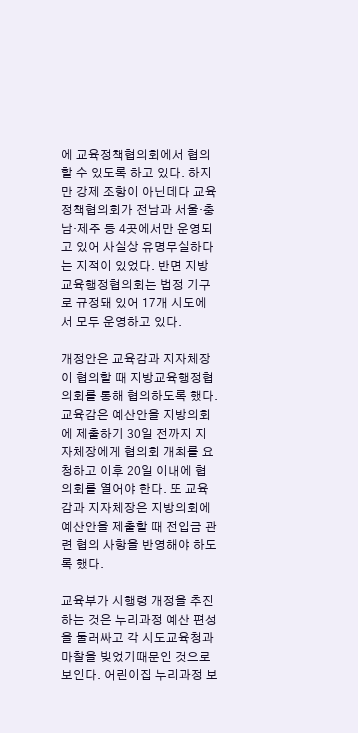에 교육정책협의회에서 협의할 수 있도록 하고 있다. 하지만 강제 조항이 아닌데다 교육정책협의회가 전남과 서울·충남·제주 등 4곳에서만 운영되고 있어 사실상 유명무실하다는 지적이 있었다. 반면 지방교육행정협의회는 법정 기구로 규정돼 있어 17개 시도에서 모두 운영하고 있다.

개정안은 교육감과 지자체장이 협의할 때 지방교육행정협의회를 통해 협의하도록 했다. 교육감은 예산안을 지방의회에 제출하기 30일 전까지 지자체장에게 협의회 개최를 요청하고 이후 20일 이내에 협의회를 열어야 한다. 또 교육감과 지자체장은 지방의회에 예산안을 제출할 때 전입금 관련 협의 사항을 반영해야 하도록 했다.

교육부가 시행령 개정을 추진하는 것은 누리과정 예산 편성을 둘러싸고 각 시도교육청과 마찰을 빚었기때문인 것으로 보인다. 어린이집 누리과정 보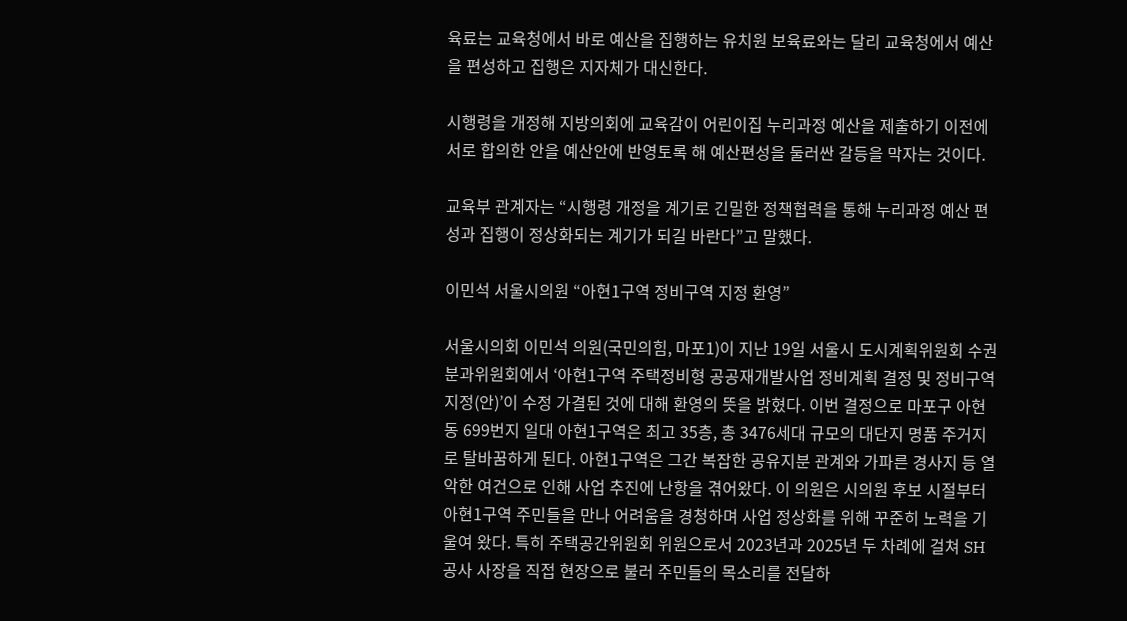육료는 교육청에서 바로 예산을 집행하는 유치원 보육료와는 달리 교육청에서 예산을 편성하고 집행은 지자체가 대신한다.

시행령을 개정해 지방의회에 교육감이 어린이집 누리과정 예산을 제출하기 이전에 서로 합의한 안을 예산안에 반영토록 해 예산편성을 둘러싼 갈등을 막자는 것이다.

교육부 관계자는 “시행령 개정을 계기로 긴밀한 정책협력을 통해 누리과정 예산 편성과 집행이 정상화되는 계기가 되길 바란다”고 말했다.

이민석 서울시의원 “아현1구역 정비구역 지정 환영”

서울시의회 이민석 의원(국민의힘, 마포1)이 지난 19일 서울시 도시계획위원회 수권분과위원회에서 ‘아현1구역 주택정비형 공공재개발사업 정비계획 결정 및 정비구역 지정(안)’이 수정 가결된 것에 대해 환영의 뜻을 밝혔다. 이번 결정으로 마포구 아현동 699번지 일대 아현1구역은 최고 35층, 총 3476세대 규모의 대단지 명품 주거지로 탈바꿈하게 된다. 아현1구역은 그간 복잡한 공유지분 관계와 가파른 경사지 등 열악한 여건으로 인해 사업 추진에 난항을 겪어왔다. 이 의원은 시의원 후보 시절부터 아현1구역 주민들을 만나 어려움을 경청하며 사업 정상화를 위해 꾸준히 노력을 기울여 왔다. 특히 주택공간위원회 위원으로서 2023년과 2025년 두 차례에 걸쳐 SH공사 사장을 직접 현장으로 불러 주민들의 목소리를 전달하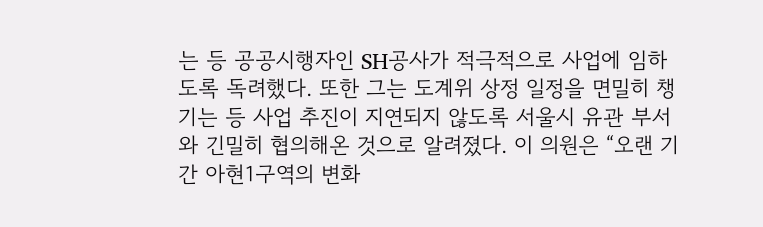는 등 공공시행자인 SH공사가 적극적으로 사업에 임하도록 독려했다. 또한 그는 도계위 상정 일정을 면밀히 챙기는 등 사업 추진이 지연되지 않도록 서울시 유관 부서와 긴밀히 협의해온 것으로 알려졌다. 이 의원은 “오랜 기간 아현1구역의 변화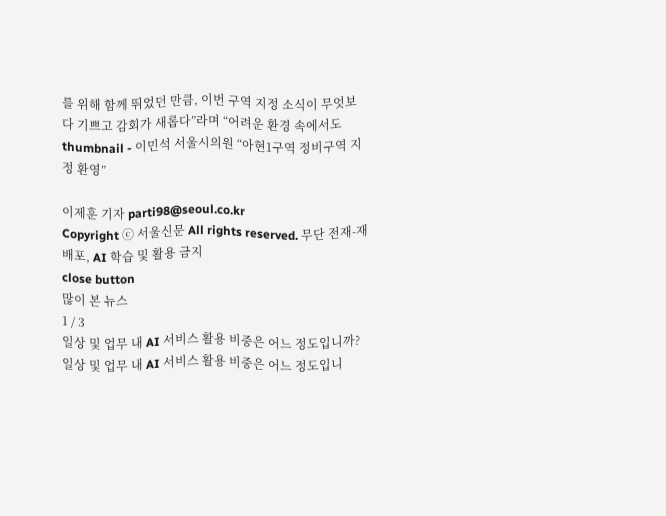를 위해 함께 뛰었던 만큼, 이번 구역 지정 소식이 무엇보다 기쁘고 감회가 새롭다”라며 “어려운 환경 속에서도
thumbnail - 이민석 서울시의원 “아현1구역 정비구역 지정 환영”

이제훈 기자 parti98@seoul.co.kr
Copyright ⓒ 서울신문 All rights reserved. 무단 전재-재배포, AI 학습 및 활용 금지
close button
많이 본 뉴스
1 / 3
일상 및 업무 내 AI 서비스 활용 비중은 어느 정도입니까?
일상 및 업무 내 AI 서비스 활용 비중은 어느 정도입니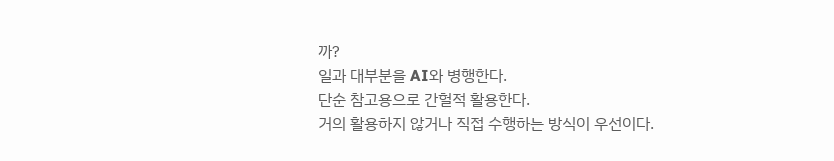까?
일과 대부분을 AI와 병행한다.
단순 참고용으로 간헐적 활용한다.
거의 활용하지 않거나 직접 수행하는 방식이 우선이다.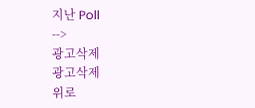지난 Poll
-->
광고삭제
광고삭제
위로